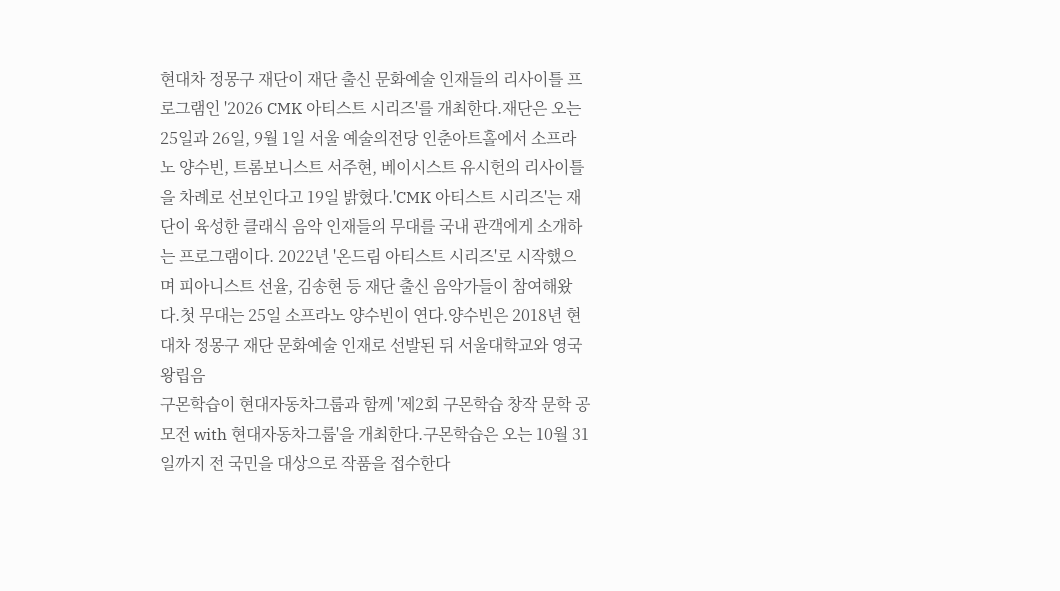현대차 정몽구 재단이 재단 출신 문화예술 인재들의 리사이틀 프로그램인 '2026 CMK 아티스트 시리즈'를 개최한다.재단은 오는 25일과 26일, 9월 1일 서울 예술의전당 인춘아트홀에서 소프라노 양수빈, 트롬보니스트 서주현, 베이시스트 유시헌의 리사이틀을 차례로 선보인다고 19일 밝혔다.'CMK 아티스트 시리즈'는 재단이 육성한 클래식 음악 인재들의 무대를 국내 관객에게 소개하는 프로그램이다. 2022년 '온드림 아티스트 시리즈'로 시작했으며 피아니스트 선율, 김송현 등 재단 출신 음악가들이 참여해왔다.첫 무대는 25일 소프라노 양수빈이 연다.양수빈은 2018년 현대차 정몽구 재단 문화예술 인재로 선발된 뒤 서울대학교와 영국 왕립음
구몬학습이 현대자동차그룹과 함께 '제2회 구몬학습 창작 문학 공모전 with 현대자동차그룹'을 개최한다.구몬학습은 오는 10월 31일까지 전 국민을 대상으로 작품을 접수한다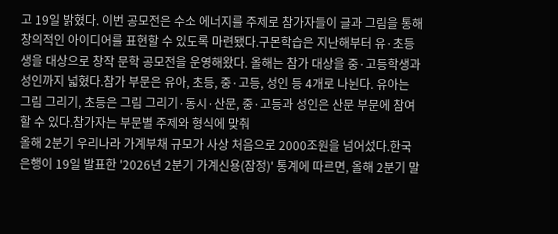고 19일 밝혔다. 이번 공모전은 수소 에너지를 주제로 참가자들이 글과 그림을 통해 창의적인 아이디어를 표현할 수 있도록 마련됐다.구몬학습은 지난해부터 유·초등생을 대상으로 창작 문학 공모전을 운영해왔다. 올해는 참가 대상을 중·고등학생과 성인까지 넓혔다.참가 부문은 유아, 초등, 중·고등, 성인 등 4개로 나뉜다. 유아는 그림 그리기, 초등은 그림 그리기·동시·산문, 중·고등과 성인은 산문 부문에 참여할 수 있다.참가자는 부문별 주제와 형식에 맞춰
올해 2분기 우리나라 가계부채 규모가 사상 처음으로 2000조원을 넘어섰다.한국은행이 19일 발표한 '2026년 2분기 가계신용(잠정)' 통계에 따르면, 올해 2분기 말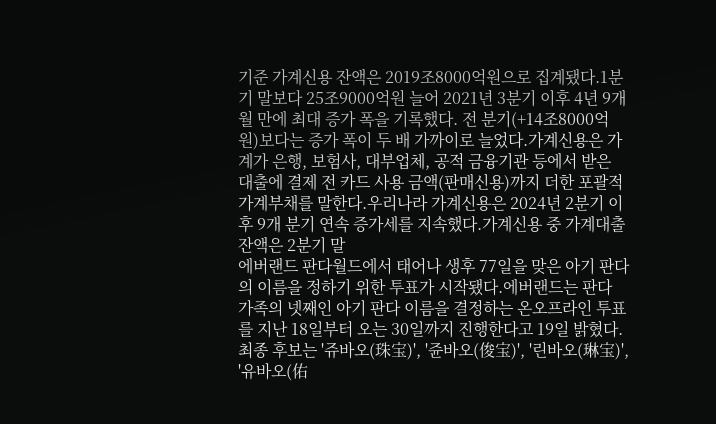기준 가계신용 잔액은 2019조8000억원으로 집계됐다.1분기 말보다 25조9000억원 늘어 2021년 3분기 이후 4년 9개월 만에 최대 증가 폭을 기록했다. 전 분기(+14조8000억원)보다는 증가 폭이 두 배 가까이로 늘었다.가계신용은 가계가 은행, 보험사, 대부업체, 공적 금융기관 등에서 받은 대출에 결제 전 카드 사용 금액(판매신용)까지 더한 포괄적 가계부채를 말한다.우리나라 가계신용은 2024년 2분기 이후 9개 분기 연속 증가세를 지속했다.가계신용 중 가계대출 잔액은 2분기 말
에버랜드 판다월드에서 태어나 생후 77일을 맞은 아기 판다의 이름을 정하기 위한 투표가 시작됐다.에버랜드는 판다 가족의 넷째인 아기 판다 이름을 결정하는 온오프라인 투표를 지난 18일부터 오는 30일까지 진행한다고 19일 밝혔다.최종 후보는 '쥬바오(珠宝)', '쥰바오(俊宝)', '린바오(琳宝)', '유바오(佑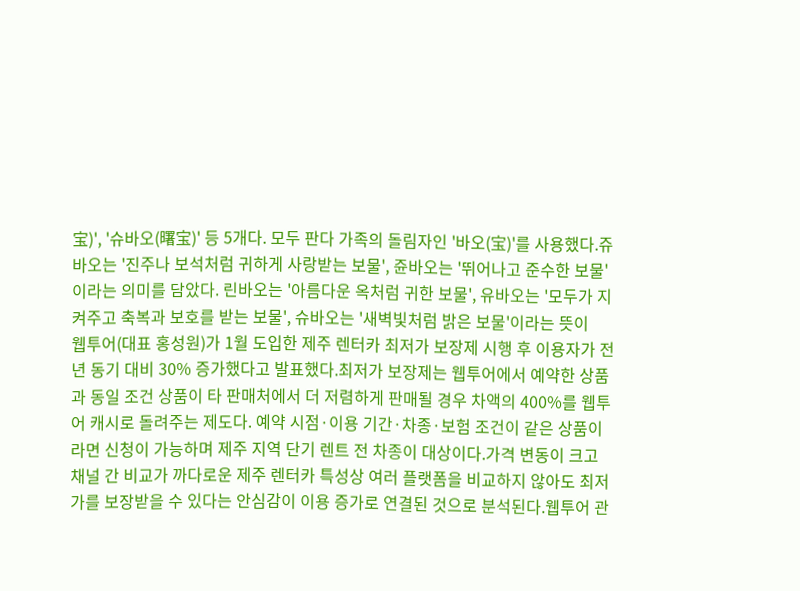宝)', '슈바오(曙宝)' 등 5개다. 모두 판다 가족의 돌림자인 '바오(宝)'를 사용했다.쥬바오는 '진주나 보석처럼 귀하게 사랑받는 보물', 쥰바오는 '뛰어나고 준수한 보물'이라는 의미를 담았다. 린바오는 '아름다운 옥처럼 귀한 보물', 유바오는 '모두가 지켜주고 축복과 보호를 받는 보물', 슈바오는 '새벽빛처럼 밝은 보물'이라는 뜻이
웹투어(대표 홍성원)가 1월 도입한 제주 렌터카 최저가 보장제 시행 후 이용자가 전년 동기 대비 30% 증가했다고 발표했다.최저가 보장제는 웹투어에서 예약한 상품과 동일 조건 상품이 타 판매처에서 더 저렴하게 판매될 경우 차액의 400%를 웹투어 캐시로 돌려주는 제도다. 예약 시점·이용 기간·차종·보험 조건이 같은 상품이라면 신청이 가능하며 제주 지역 단기 렌트 전 차종이 대상이다.가격 변동이 크고 채널 간 비교가 까다로운 제주 렌터카 특성상 여러 플랫폼을 비교하지 않아도 최저가를 보장받을 수 있다는 안심감이 이용 증가로 연결된 것으로 분석된다.웹투어 관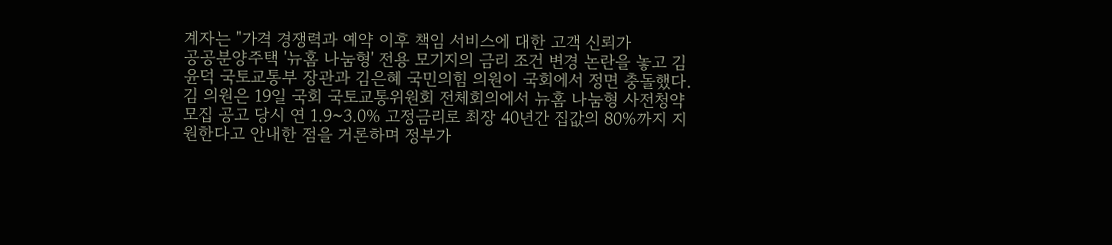계자는 "가격 경쟁력과 예약 이후 책임 서비스에 대한 고객 신뢰가
공공분양주택 '뉴홈 나눔형' 전용 모기지의 금리 조건 변경 논란을 놓고 김윤덕 국토교통부 장관과 김은혜 국민의힘 의원이 국회에서 정면 충돌했다.김 의원은 19일 국회 국토교통위원회 전체회의에서 뉴홈 나눔형 사전청약 모집 공고 당시 연 1.9~3.0% 고정금리로 최장 40년간 집값의 80%까지 지원한다고 안내한 점을 거론하며 정부가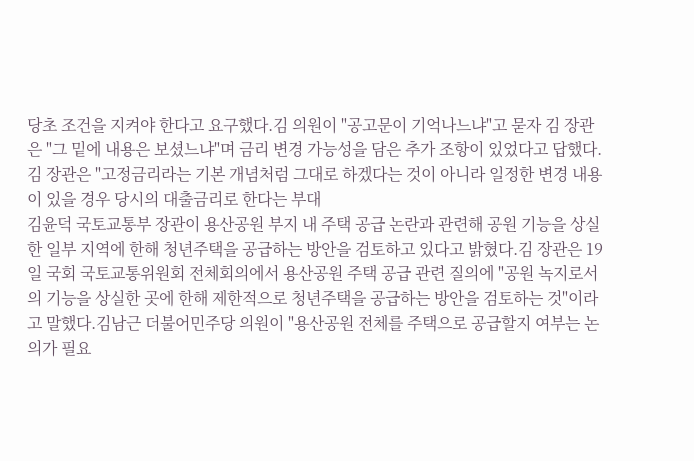당초 조건을 지켜야 한다고 요구했다.김 의원이 "공고문이 기억나느냐"고 묻자 김 장관은 "그 밑에 내용은 보셨느냐"며 금리 변경 가능성을 담은 추가 조항이 있었다고 답했다.김 장관은 "고정금리라는 기본 개념처럼 그대로 하겠다는 것이 아니라 일정한 변경 내용이 있을 경우 당시의 대출금리로 한다는 부대
김윤덕 국토교통부 장관이 용산공원 부지 내 주택 공급 논란과 관련해 공원 기능을 상실한 일부 지역에 한해 청년주택을 공급하는 방안을 검토하고 있다고 밝혔다.김 장관은 19일 국회 국토교통위원회 전체회의에서 용산공원 주택 공급 관련 질의에 "공원 녹지로서의 기능을 상실한 곳에 한해 제한적으로 청년주택을 공급하는 방안을 검토하는 것"이라고 말했다.김남근 더불어민주당 의원이 "용산공원 전체를 주택으로 공급할지 여부는 논의가 필요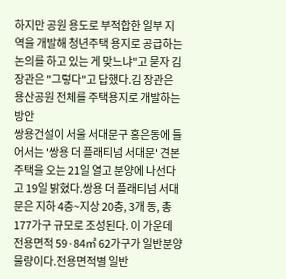하지만 공원 용도로 부적합한 일부 지역을 개발해 청년주택 용지로 공급하는 논의를 하고 있는 게 맞느냐"고 묻자 김 장관은 "그렇다"고 답했다.김 장관은 용산공원 전체를 주택용지로 개발하는 방안
쌍용건설이 서울 서대문구 홍은동에 들어서는 '쌍용 더 플래티넘 서대문' 견본주택을 오는 21일 열고 분양에 나선다고 19일 밝혔다.쌍용 더 플래티넘 서대문은 지하 4층~지상 20층, 3개 동, 총 177가구 규모로 조성된다. 이 가운데 전용면적 59·84㎡ 62가구가 일반분양 물량이다.전용면적별 일반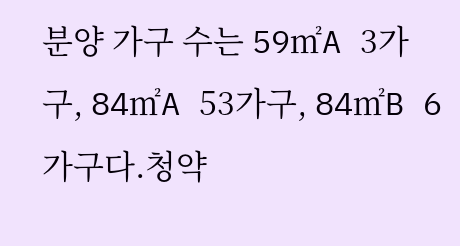분양 가구 수는 59㎡A 3가구, 84㎡A 53가구, 84㎡B 6가구다.청약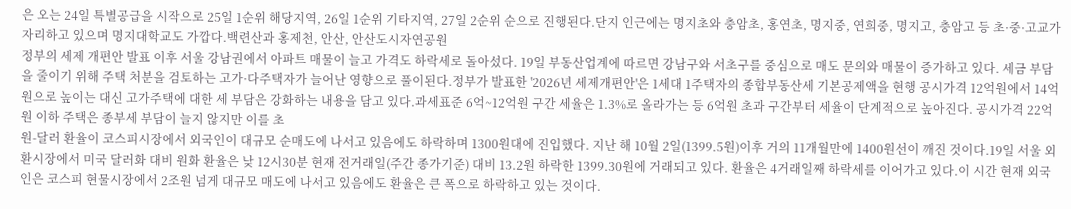은 오는 24일 특별공급을 시작으로 25일 1순위 해당지역, 26일 1순위 기타지역, 27일 2순위 순으로 진행된다.단지 인근에는 명지초와 충암초, 홍연초, 명지중, 연희중, 명지고, 충암고 등 초·중·고교가 자리하고 있으며 명지대학교도 가깝다.백련산과 홍제천, 안산, 안산도시자연공원
정부의 세제 개편안 발표 이후 서울 강남권에서 아파트 매물이 늘고 가격도 하락세로 돌아섰다. 19일 부동산업계에 따르면 강남구와 서초구를 중심으로 매도 문의와 매물이 증가하고 있다. 세금 부담을 줄이기 위해 주택 처분을 검토하는 고가·다주택자가 늘어난 영향으로 풀이된다.정부가 발표한 '2026년 세제개편안'은 1세대 1주택자의 종합부동산세 기본공제액을 현행 공시가격 12억원에서 14억원으로 높이는 대신 고가주택에 대한 세 부담은 강화하는 내용을 담고 있다.과세표준 6억~12억원 구간 세율은 1.3%로 올라가는 등 6억원 초과 구간부터 세율이 단계적으로 높아진다. 공시가격 22억원 이하 주택은 종부세 부담이 늘지 않지만 이를 초
원-달러 환율이 코스피시장에서 외국인이 대규모 순매도에 나서고 있음에도 하락하며 1300원대에 진입했다. 지난 해 10월 2일(1399.5원)이후 거의 11개월만에 1400원선이 깨진 것이다.19일 서울 외환시장에서 미국 달러화 대비 원화 환율은 낮 12시30분 현재 전거래일(주간 종가기준) 대비 13.2원 하락한 1399.30원에 거래되고 있다. 환율은 4거래일째 하락세를 이어가고 있다.이 시간 현재 외국인은 코스피 현물시장에서 2조원 넘게 대규모 매도에 나서고 있음에도 환율은 큰 폭으로 하락하고 있는 것이다.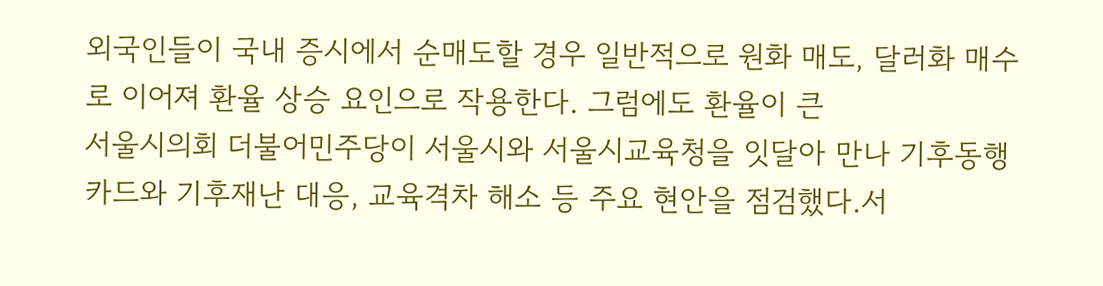외국인들이 국내 증시에서 순매도할 경우 일반적으로 원화 매도, 달러화 매수로 이어져 환율 상승 요인으로 작용한다. 그럼에도 환율이 큰
서울시의회 더불어민주당이 서울시와 서울시교육청을 잇달아 만나 기후동행카드와 기후재난 대응, 교육격차 해소 등 주요 현안을 점검했다.서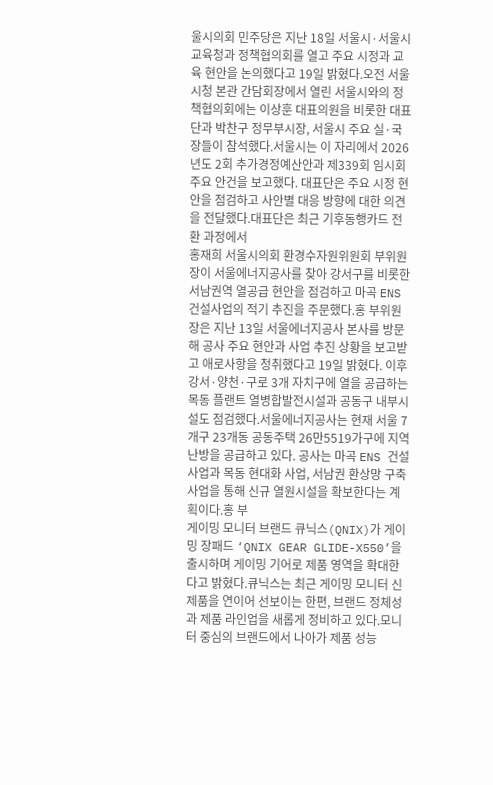울시의회 민주당은 지난 18일 서울시·서울시교육청과 정책협의회를 열고 주요 시정과 교육 현안을 논의했다고 19일 밝혔다.오전 서울시청 본관 간담회장에서 열린 서울시와의 정책협의회에는 이상훈 대표의원을 비롯한 대표단과 박찬구 정무부시장, 서울시 주요 실·국장들이 참석했다.서울시는 이 자리에서 2026년도 2회 추가경정예산안과 제339회 임시회 주요 안건을 보고했다. 대표단은 주요 시정 현안을 점검하고 사안별 대응 방향에 대한 의견을 전달했다.대표단은 최근 기후동행카드 전환 과정에서
홍재희 서울시의회 환경수자원위원회 부위원장이 서울에너지공사를 찾아 강서구를 비롯한 서남권역 열공급 현안을 점검하고 마곡 ENS 건설사업의 적기 추진을 주문했다.홍 부위원장은 지난 13일 서울에너지공사 본사를 방문해 공사 주요 현안과 사업 추진 상황을 보고받고 애로사항을 청취했다고 19일 밝혔다. 이후 강서·양천·구로 3개 자치구에 열을 공급하는 목동 플랜트 열병합발전시설과 공동구 내부시설도 점검했다.서울에너지공사는 현재 서울 7개구 23개동 공동주택 26만5519가구에 지역난방을 공급하고 있다. 공사는 마곡 ENS 건설사업과 목동 현대화 사업, 서남권 환상망 구축 사업을 통해 신규 열원시설을 확보한다는 계획이다.홍 부
게이밍 모니터 브랜드 큐닉스(QNIX)가 게이밍 장패드 ‘QNIX GEAR GLIDE-X550’을 출시하며 게이밍 기어로 제품 영역을 확대한다고 밝혔다.큐닉스는 최근 게이밍 모니터 신제품을 연이어 선보이는 한편, 브랜드 정체성과 제품 라인업을 새롭게 정비하고 있다.모니터 중심의 브랜드에서 나아가 제품 성능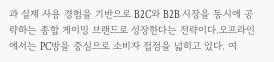과 실제 사용 경험을 기반으로 B2C와 B2B 시장을 동시에 공략하는 종합 게이밍 브랜드로 성장한다는 전략이다.오프라인에서는 PC방을 중심으로 소비자 접점을 넓히고 있다. 여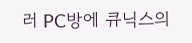러 PC방에 큐닉스의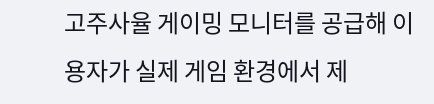고주사율 게이밍 모니터를 공급해 이용자가 실제 게임 환경에서 제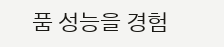품 성능을 경험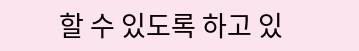할 수 있도록 하고 있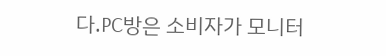다.PC방은 소비자가 모니터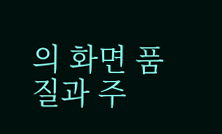의 화면 품질과 주